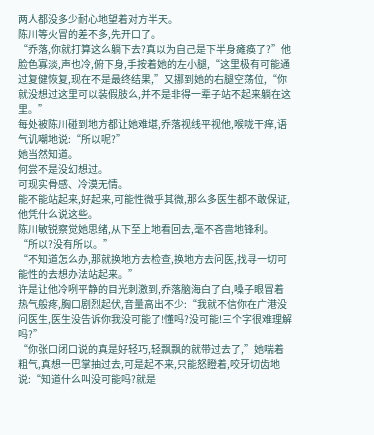两人都没多少耐心地望着对方半天。
陈川等火冒的差不多,先开口了。
“乔落,你就打算这么躺下去?真以为自己是下半身瘫痪了?”他脸色寡淡,声也冷,俯下身,手按着她的左小腿,“这里极有可能通过复健恢复,现在不是最终结果,”又挪到她的右腿空荡位,“你就没想过这里可以装假肢么,并不是非得一辈子站不起来躺在这里。”
每处被陈川碰到地方都让她难堪,乔落视线平视他,喉咙干痒,语气讥嘲地说:“所以呢?”
她当然知道。
何尝不是没幻想过。
可现实骨感、冷漠无情。
能不能站起来,好起来,可能性微乎其微,那么多医生都不敢保证,他凭什么说这些。
陈川敏锐察觉她思绪,从下至上地看回去,毫不吝啬地锋利。
“所以?没有所以。”
“不知道怎么办,那就换地方去检查,换地方去问医,找寻一切可能性的去想办法站起来。”
许是让他冷咧平静的目光刺激到,乔落脑海白了白,嗓子眼冒着热气般疼,胸口剧烈起伏,音量高出不少:“我就不信你在广港没问医生,医生没告诉你我没可能了!懂吗?没可能!三个字很难理解吗?”
“你张口闭口说的真是好轻巧,轻飘飘的就带过去了,”她喘着粗气,真想一巴掌抽过去,可是起不来,只能怒瞪着,咬牙切齿地说:“知道什么叫没可能吗?就是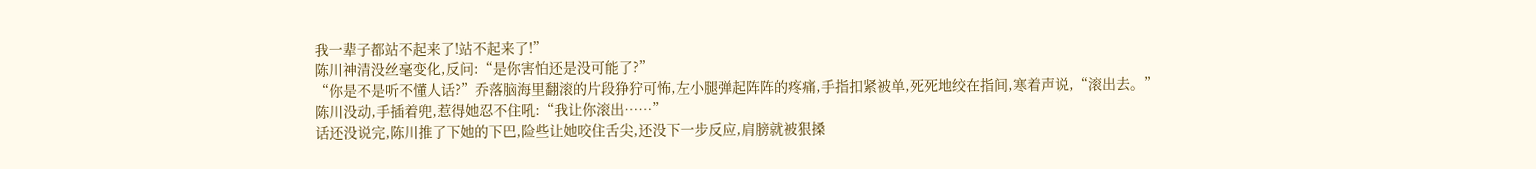我一辈子都站不起来了!站不起来了!”
陈川神清没丝毫变化,反问:“是你害怕还是没可能了?”
“你是不是听不懂人话?”乔落脑海里翻滚的片段狰狞可怖,左小腿弹起阵阵的疼痛,手指扣紧被单,死死地绞在指间,寒着声说,“滚出去。”
陈川没动,手插着兜,惹得她忍不住吼:“我让你滚出……”
话还没说完,陈川推了下她的下巴,险些让她咬住舌尖,还没下一步反应,肩膀就被狠搡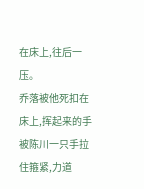在床上,往后一压。
乔落被他死扣在床上,挥起来的手被陈川一只手拉住箍紧,力道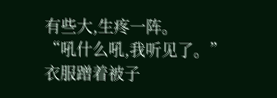有些大,生疼一阵。
“吼什么吼,我听见了。”
衣服蹭着被子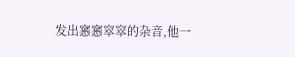发出窸窸窣窣的杂音,他一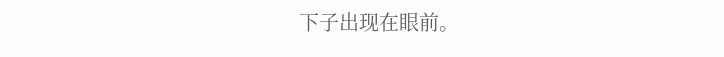下子出现在眼前。